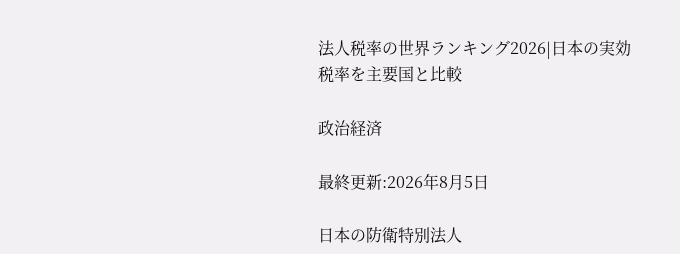法人税率の世界ランキング2026|日本の実効税率を主要国と比較

政治経済

最終更新:2026年8月5日

日本の防衛特別法人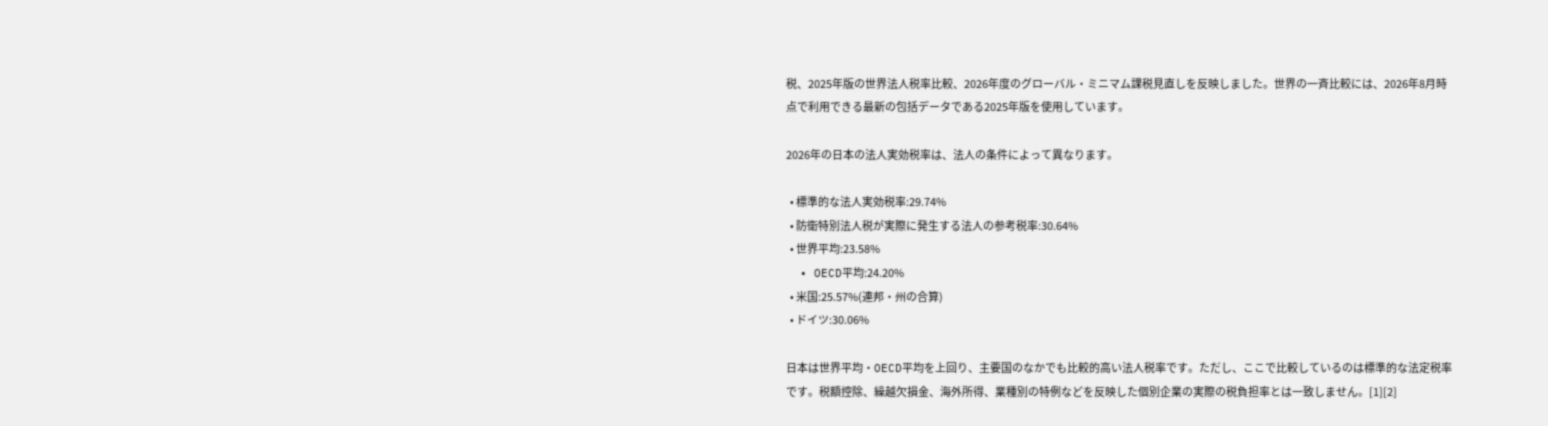税、2025年版の世界法人税率比較、2026年度のグローバル・ミニマム課税見直しを反映しました。世界の一斉比較には、2026年8月時点で利用できる最新の包括データである2025年版を使用しています。

2026年の日本の法人実効税率は、法人の条件によって異なります。

  • 標準的な法人実効税率:29.74%
  • 防衛特別法人税が実際に発生する法人の参考税率:30.64%
  • 世界平均:23.58%
  • OECD平均:24.20%
  • 米国:25.57%(連邦・州の合算)
  • ドイツ:30.06%

日本は世界平均・OECD平均を上回り、主要国のなかでも比較的高い法人税率です。ただし、ここで比較しているのは標準的な法定税率です。税額控除、繰越欠損金、海外所得、業種別の特例などを反映した個別企業の実際の税負担率とは一致しません。[1][2]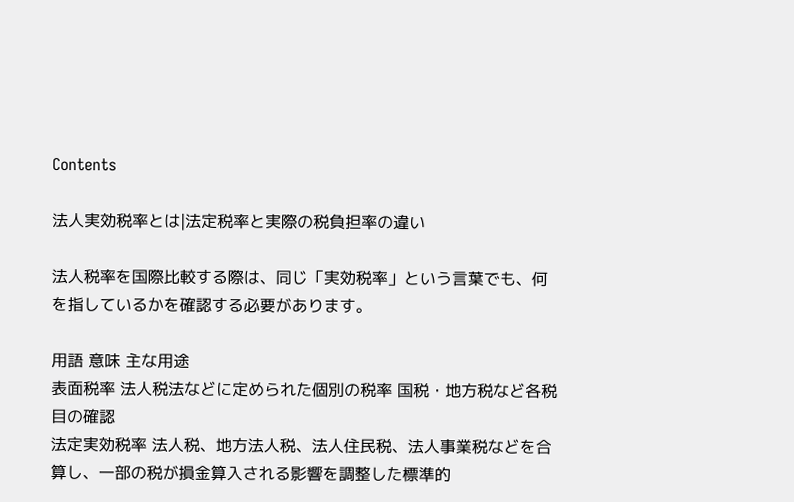Contents

法人実効税率とは|法定税率と実際の税負担率の違い

法人税率を国際比較する際は、同じ「実効税率」という言葉でも、何を指しているかを確認する必要があります。

用語 意味 主な用途
表面税率 法人税法などに定められた個別の税率 国税・地方税など各税目の確認
法定実効税率 法人税、地方法人税、法人住民税、法人事業税などを合算し、一部の税が損金算入される影響を調整した標準的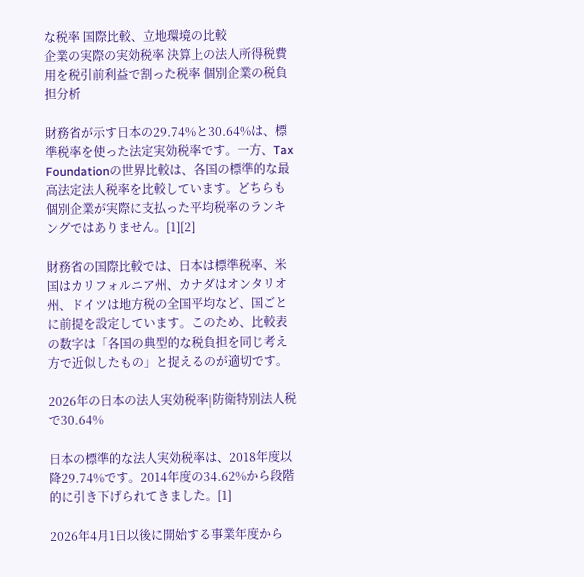な税率 国際比較、立地環境の比較
企業の実際の実効税率 決算上の法人所得税費用を税引前利益で割った税率 個別企業の税負担分析

財務省が示す日本の29.74%と30.64%は、標準税率を使った法定実効税率です。一方、Tax Foundationの世界比較は、各国の標準的な最高法定法人税率を比較しています。どちらも個別企業が実際に支払った平均税率のランキングではありません。[1][2]

財務省の国際比較では、日本は標準税率、米国はカリフォルニア州、カナダはオンタリオ州、ドイツは地方税の全国平均など、国ごとに前提を設定しています。このため、比較表の数字は「各国の典型的な税負担を同じ考え方で近似したもの」と捉えるのが適切です。

2026年の日本の法人実効税率|防衛特別法人税で30.64%

日本の標準的な法人実効税率は、2018年度以降29.74%です。2014年度の34.62%から段階的に引き下げられてきました。[1]

2026年4月1日以後に開始する事業年度から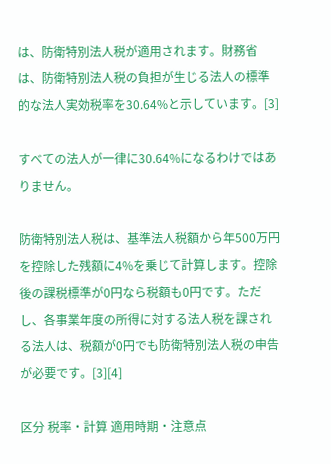は、防衛特別法人税が適用されます。財務省は、防衛特別法人税の負担が生じる法人の標準的な法人実効税率を30.64%と示しています。[3]

すべての法人が一律に30.64%になるわけではありません。

防衛特別法人税は、基準法人税額から年500万円を控除した残額に4%を乗じて計算します。控除後の課税標準が0円なら税額も0円です。ただし、各事業年度の所得に対する法人税を課される法人は、税額が0円でも防衛特別法人税の申告が必要です。[3][4]

区分 税率・計算 適用時期・注意点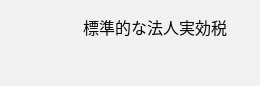標準的な法人実効税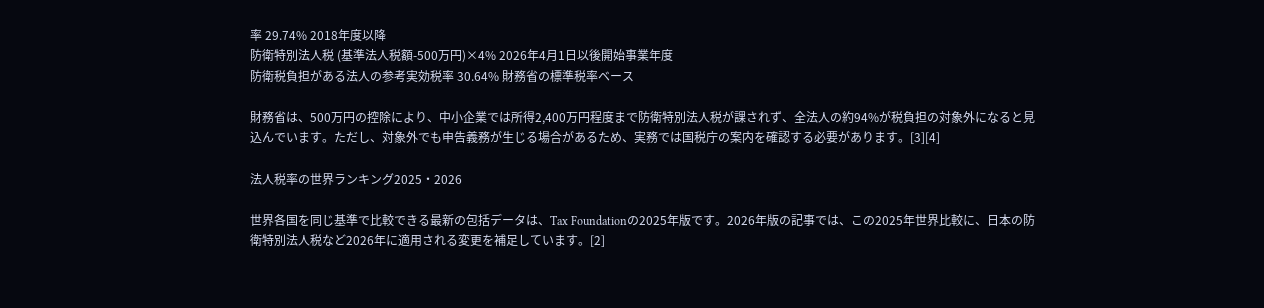率 29.74% 2018年度以降
防衛特別法人税 (基準法人税額-500万円)×4% 2026年4月1日以後開始事業年度
防衛税負担がある法人の参考実効税率 30.64% 財務省の標準税率ベース

財務省は、500万円の控除により、中小企業では所得2,400万円程度まで防衛特別法人税が課されず、全法人の約94%が税負担の対象外になると見込んでいます。ただし、対象外でも申告義務が生じる場合があるため、実務では国税庁の案内を確認する必要があります。[3][4]

法人税率の世界ランキング2025・2026

世界各国を同じ基準で比較できる最新の包括データは、Tax Foundationの2025年版です。2026年版の記事では、この2025年世界比較に、日本の防衛特別法人税など2026年に適用される変更を補足しています。[2]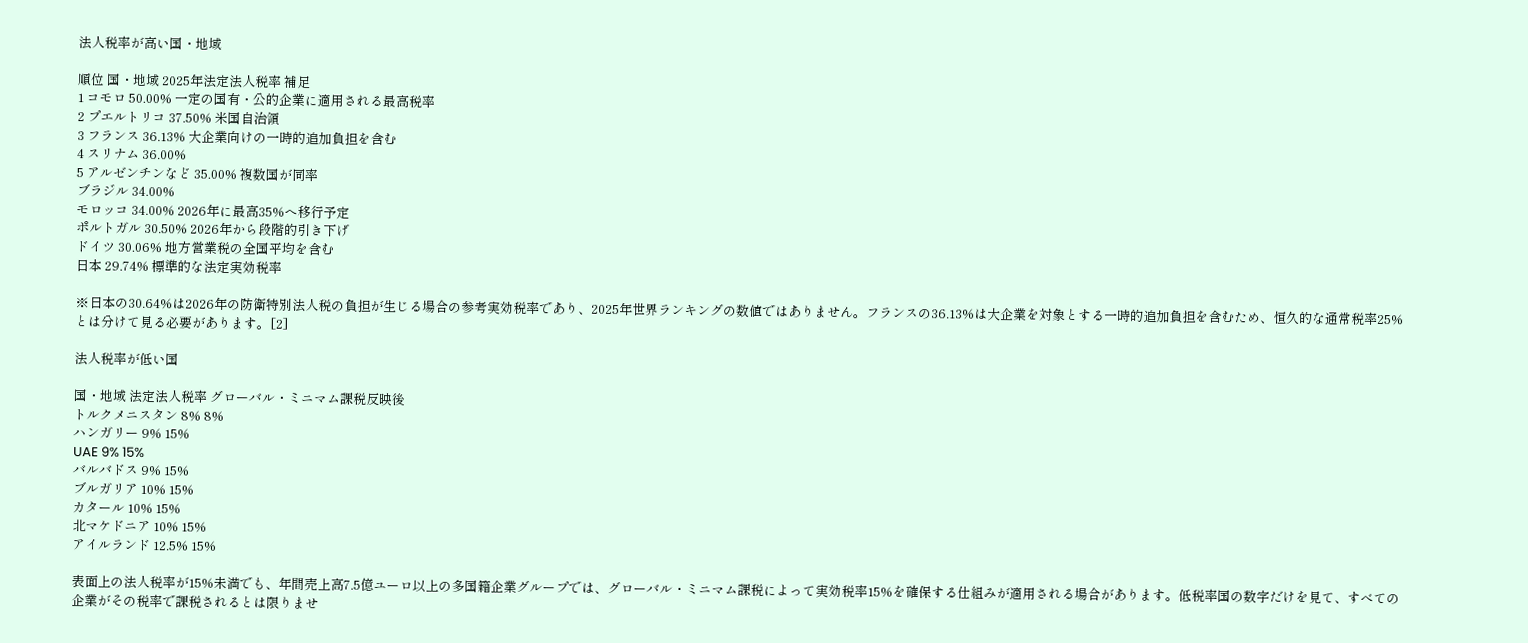法人税率が高い国・地域

順位 国・地域 2025年法定法人税率 補足
1 コモロ 50.00% 一定の国有・公的企業に適用される最高税率
2 プエルトリコ 37.50% 米国自治領
3 フランス 36.13% 大企業向けの一時的追加負担を含む
4 スリナム 36.00%
5 アルゼンチンなど 35.00% 複数国が同率
ブラジル 34.00%
モロッコ 34.00% 2026年に最高35%へ移行予定
ポルトガル 30.50% 2026年から段階的引き下げ
ドイツ 30.06% 地方営業税の全国平均を含む
日本 29.74% 標準的な法定実効税率

※日本の30.64%は2026年の防衛特別法人税の負担が生じる場合の参考実効税率であり、2025年世界ランキングの数値ではありません。フランスの36.13%は大企業を対象とする一時的追加負担を含むため、恒久的な通常税率25%とは分けて見る必要があります。[2]

法人税率が低い国

国・地域 法定法人税率 グローバル・ミニマム課税反映後
トルクメニスタン 8% 8%
ハンガリー 9% 15%
UAE 9% 15%
バルバドス 9% 15%
ブルガリア 10% 15%
カタール 10% 15%
北マケドニア 10% 15%
アイルランド 12.5% 15%

表面上の法人税率が15%未満でも、年間売上高7.5億ユーロ以上の多国籍企業グループでは、グローバル・ミニマム課税によって実効税率15%を確保する仕組みが適用される場合があります。低税率国の数字だけを見て、すべての企業がその税率で課税されるとは限りませ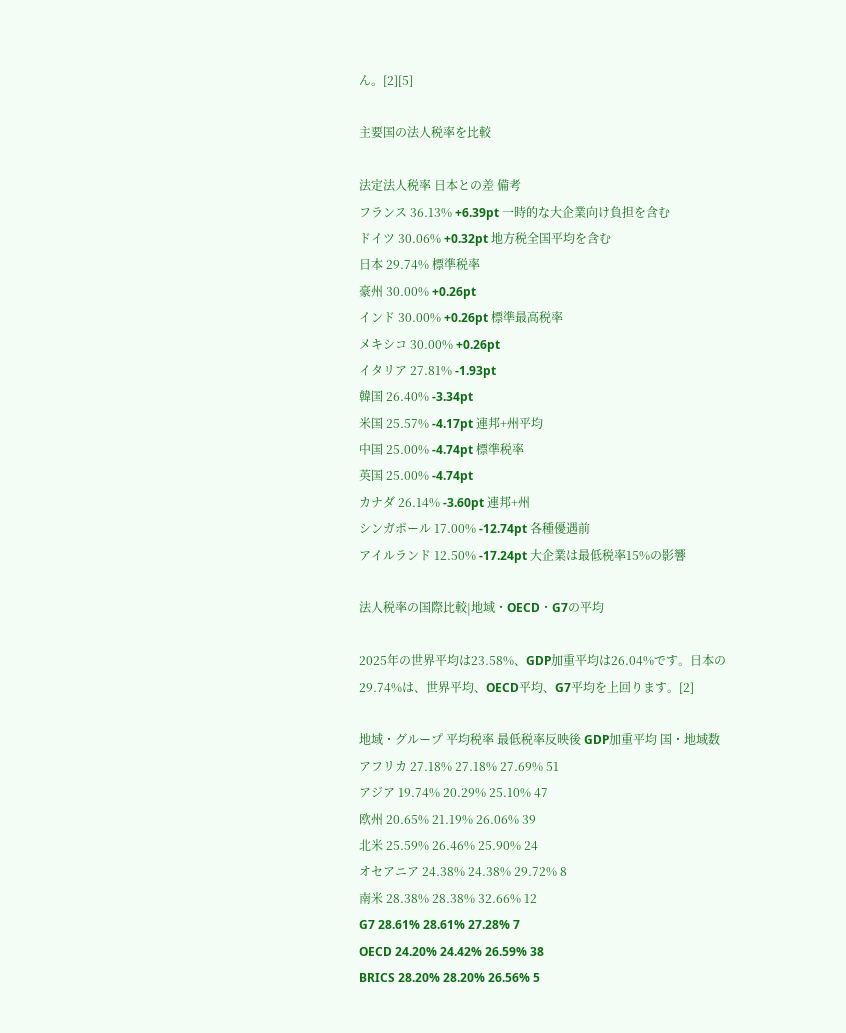ん。[2][5]

主要国の法人税率を比較

法定法人税率 日本との差 備考
フランス 36.13% +6.39pt 一時的な大企業向け負担を含む
ドイツ 30.06% +0.32pt 地方税全国平均を含む
日本 29.74% 標準税率
豪州 30.00% +0.26pt
インド 30.00% +0.26pt 標準最高税率
メキシコ 30.00% +0.26pt
イタリア 27.81% -1.93pt
韓国 26.40% -3.34pt
米国 25.57% -4.17pt 連邦+州平均
中国 25.00% -4.74pt 標準税率
英国 25.00% -4.74pt
カナダ 26.14% -3.60pt 連邦+州
シンガポール 17.00% -12.74pt 各種優遇前
アイルランド 12.50% -17.24pt 大企業は最低税率15%の影響

法人税率の国際比較|地域・OECD・G7の平均

2025年の世界平均は23.58%、GDP加重平均は26.04%です。日本の29.74%は、世界平均、OECD平均、G7平均を上回ります。[2]

地域・グループ 平均税率 最低税率反映後 GDP加重平均 国・地域数
アフリカ 27.18% 27.18% 27.69% 51
アジア 19.74% 20.29% 25.10% 47
欧州 20.65% 21.19% 26.06% 39
北米 25.59% 26.46% 25.90% 24
オセアニア 24.38% 24.38% 29.72% 8
南米 28.38% 28.38% 32.66% 12
G7 28.61% 28.61% 27.28% 7
OECD 24.20% 24.42% 26.59% 38
BRICS 28.20% 28.20% 26.56% 5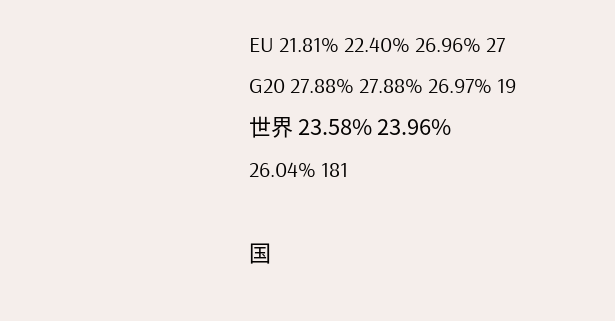EU 21.81% 22.40% 26.96% 27
G20 27.88% 27.88% 26.97% 19
世界 23.58% 23.96% 26.04% 181

国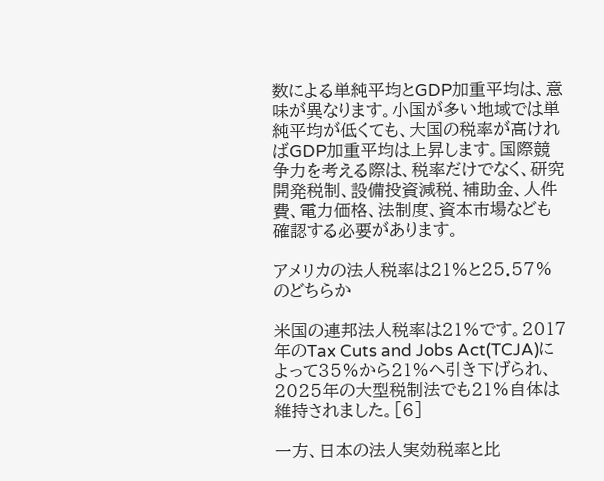数による単純平均とGDP加重平均は、意味が異なります。小国が多い地域では単純平均が低くても、大国の税率が高ければGDP加重平均は上昇します。国際競争力を考える際は、税率だけでなく、研究開発税制、設備投資減税、補助金、人件費、電力価格、法制度、資本市場なども確認する必要があります。

アメリカの法人税率は21%と25.57%のどちらか

米国の連邦法人税率は21%です。2017年のTax Cuts and Jobs Act(TCJA)によって35%から21%へ引き下げられ、2025年の大型税制法でも21%自体は維持されました。[6]

一方、日本の法人実効税率と比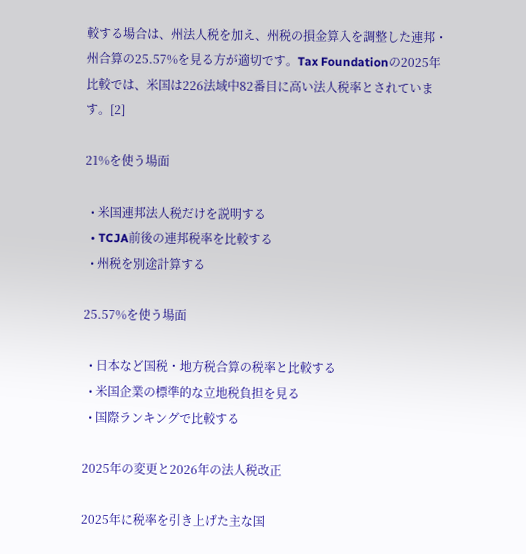較する場合は、州法人税を加え、州税の損金算入を調整した連邦・州合算の25.57%を見る方が適切です。Tax Foundationの2025年比較では、米国は226法域中82番目に高い法人税率とされています。[2]

21%を使う場面

  • 米国連邦法人税だけを説明する
  • TCJA前後の連邦税率を比較する
  • 州税を別途計算する

25.57%を使う場面

  • 日本など国税・地方税合算の税率と比較する
  • 米国企業の標準的な立地税負担を見る
  • 国際ランキングで比較する

2025年の変更と2026年の法人税改正

2025年に税率を引き上げた主な国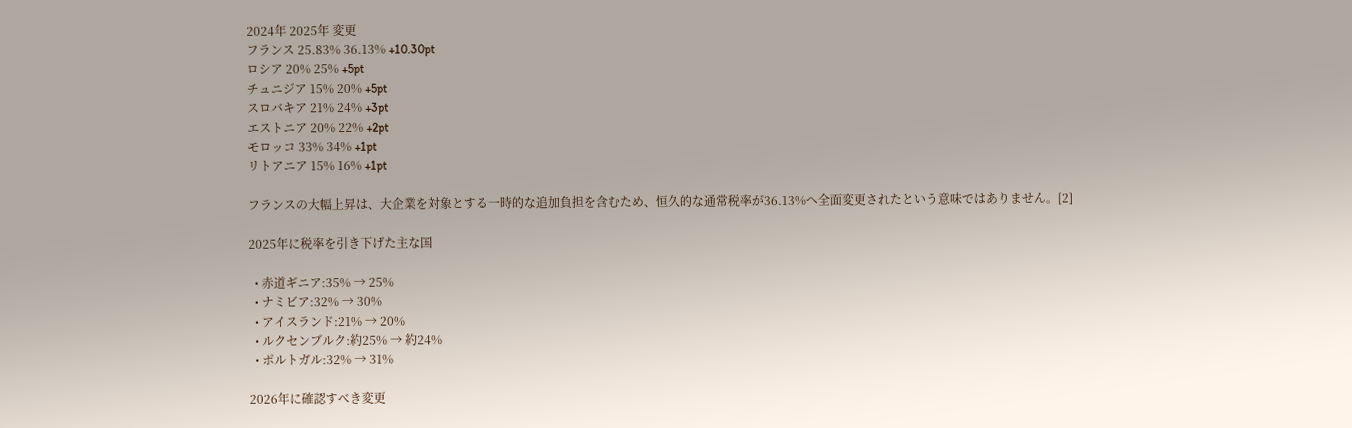2024年 2025年 変更
フランス 25.83% 36.13% +10.30pt
ロシア 20% 25% +5pt
チュニジア 15% 20% +5pt
スロバキア 21% 24% +3pt
エストニア 20% 22% +2pt
モロッコ 33% 34% +1pt
リトアニア 15% 16% +1pt

フランスの大幅上昇は、大企業を対象とする一時的な追加負担を含むため、恒久的な通常税率が36.13%へ全面変更されたという意味ではありません。[2]

2025年に税率を引き下げた主な国

  • 赤道ギニア:35% → 25%
  • ナミビア:32% → 30%
  • アイスランド:21% → 20%
  • ルクセンブルク:約25% → 約24%
  • ポルトガル:32% → 31%

2026年に確認すべき変更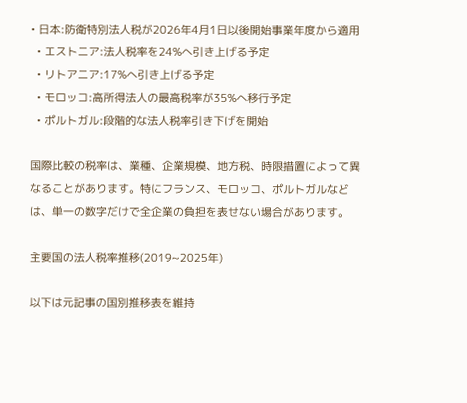• 日本:防衛特別法人税が2026年4月1日以後開始事業年度から適用
  • エストニア:法人税率を24%へ引き上げる予定
  • リトアニア:17%へ引き上げる予定
  • モロッコ:高所得法人の最高税率が35%へ移行予定
  • ポルトガル:段階的な法人税率引き下げを開始

国際比較の税率は、業種、企業規模、地方税、時限措置によって異なることがあります。特にフランス、モロッコ、ポルトガルなどは、単一の数字だけで全企業の負担を表せない場合があります。

主要国の法人税率推移(2019~2025年)

以下は元記事の国別推移表を維持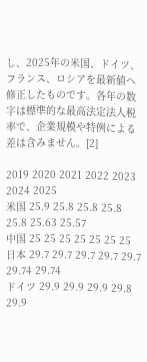し、2025年の米国、ドイツ、フランス、ロシアを最新値へ修正したものです。各年の数字は標準的な最高法定法人税率で、企業規模や特例による差は含みません。[2]

2019 2020 2021 2022 2023 2024 2025
米国 25.9 25.8 25.8 25.8 25.8 25.63 25.57
中国 25 25 25 25 25 25 25
日本 29.7 29.7 29.7 29.7 29.7 29.74 29.74
ドイツ 29.9 29.9 29.9 29.8 29.9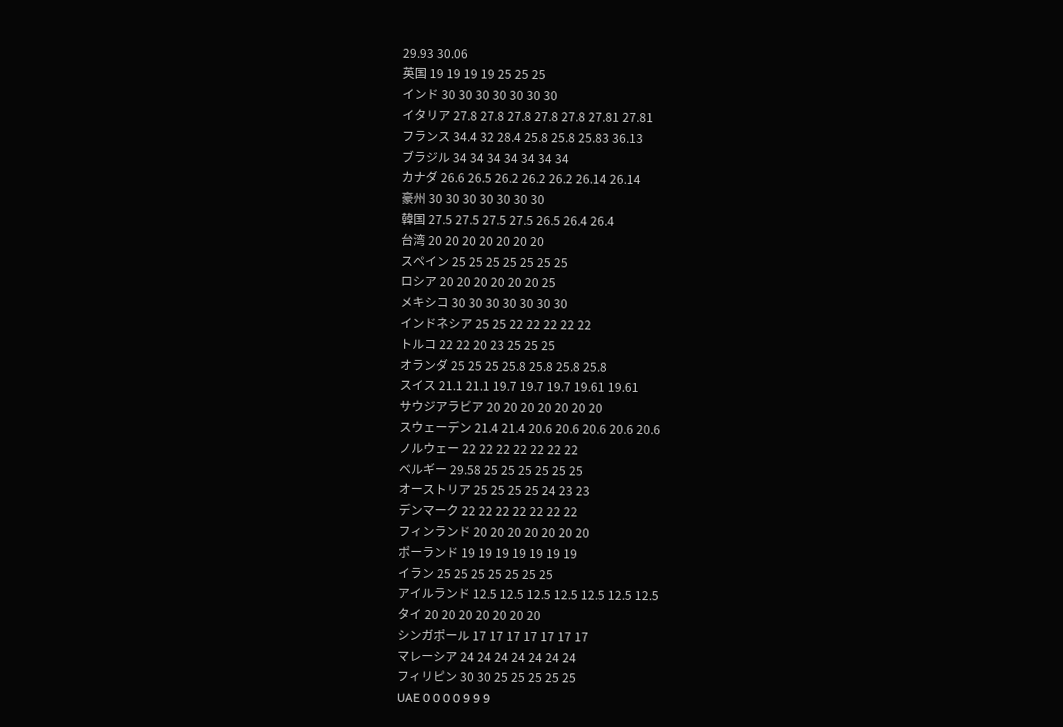29.93 30.06
英国 19 19 19 19 25 25 25
インド 30 30 30 30 30 30 30
イタリア 27.8 27.8 27.8 27.8 27.8 27.81 27.81
フランス 34.4 32 28.4 25.8 25.8 25.83 36.13
ブラジル 34 34 34 34 34 34 34
カナダ 26.6 26.5 26.2 26.2 26.2 26.14 26.14
豪州 30 30 30 30 30 30 30
韓国 27.5 27.5 27.5 27.5 26.5 26.4 26.4
台湾 20 20 20 20 20 20 20
スペイン 25 25 25 25 25 25 25
ロシア 20 20 20 20 20 20 25
メキシコ 30 30 30 30 30 30 30
インドネシア 25 25 22 22 22 22 22
トルコ 22 22 20 23 25 25 25
オランダ 25 25 25 25.8 25.8 25.8 25.8
スイス 21.1 21.1 19.7 19.7 19.7 19.61 19.61
サウジアラビア 20 20 20 20 20 20 20
スウェーデン 21.4 21.4 20.6 20.6 20.6 20.6 20.6
ノルウェー 22 22 22 22 22 22 22
ベルギー 29.58 25 25 25 25 25 25
オーストリア 25 25 25 25 24 23 23
デンマーク 22 22 22 22 22 22 22
フィンランド 20 20 20 20 20 20 20
ポーランド 19 19 19 19 19 19 19
イラン 25 25 25 25 25 25 25
アイルランド 12.5 12.5 12.5 12.5 12.5 12.5 12.5
タイ 20 20 20 20 20 20 20
シンガポール 17 17 17 17 17 17 17
マレーシア 24 24 24 24 24 24 24
フィリピン 30 30 25 25 25 25 25
UAE 0 0 0 0 9 9 9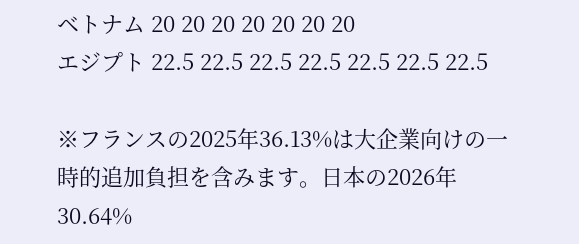ベトナム 20 20 20 20 20 20 20
エジプト 22.5 22.5 22.5 22.5 22.5 22.5 22.5

※フランスの2025年36.13%は大企業向けの一時的追加負担を含みます。日本の2026年30.64%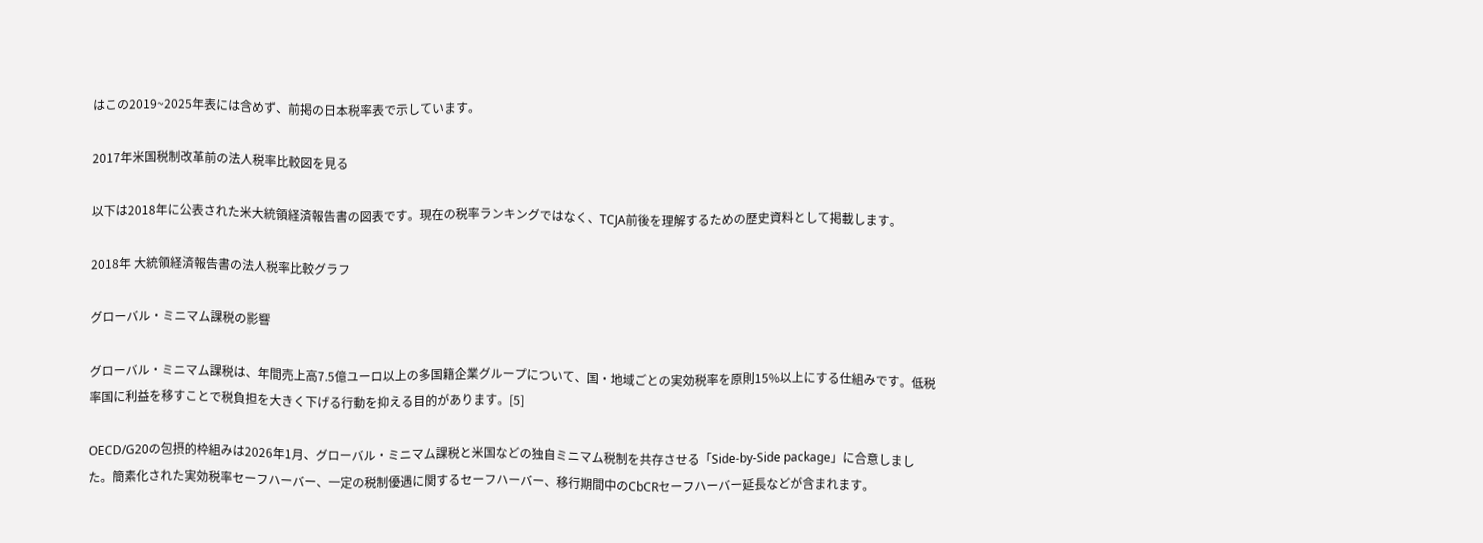はこの2019~2025年表には含めず、前掲の日本税率表で示しています。

2017年米国税制改革前の法人税率比較図を見る

以下は2018年に公表された米大統領経済報告書の図表です。現在の税率ランキングではなく、TCJA前後を理解するための歴史資料として掲載します。

2018年 大統領経済報告書の法人税率比較グラフ

グローバル・ミニマム課税の影響

グローバル・ミニマム課税は、年間売上高7.5億ユーロ以上の多国籍企業グループについて、国・地域ごとの実効税率を原則15%以上にする仕組みです。低税率国に利益を移すことで税負担を大きく下げる行動を抑える目的があります。[5]

OECD/G20の包摂的枠組みは2026年1月、グローバル・ミニマム課税と米国などの独自ミニマム税制を共存させる「Side-by-Side package」に合意しました。簡素化された実効税率セーフハーバー、一定の税制優遇に関するセーフハーバー、移行期間中のCbCRセーフハーバー延長などが含まれます。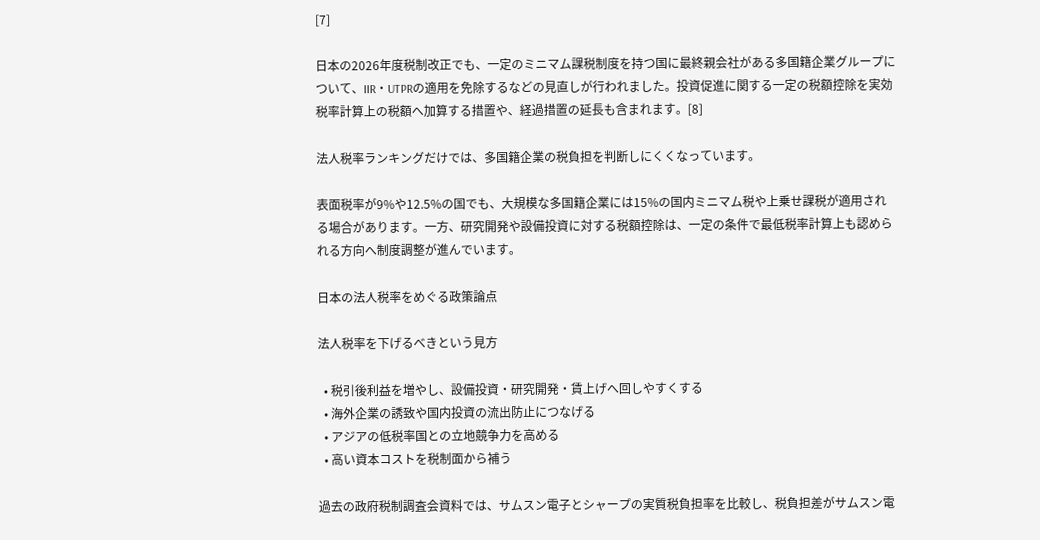[7]

日本の2026年度税制改正でも、一定のミニマム課税制度を持つ国に最終親会社がある多国籍企業グループについて、IIR・UTPRの適用を免除するなどの見直しが行われました。投資促進に関する一定の税額控除を実効税率計算上の税額へ加算する措置や、経過措置の延長も含まれます。[8]

法人税率ランキングだけでは、多国籍企業の税負担を判断しにくくなっています。

表面税率が9%や12.5%の国でも、大規模な多国籍企業には15%の国内ミニマム税や上乗せ課税が適用される場合があります。一方、研究開発や設備投資に対する税額控除は、一定の条件で最低税率計算上も認められる方向へ制度調整が進んでいます。

日本の法人税率をめぐる政策論点

法人税率を下げるべきという見方

  • 税引後利益を増やし、設備投資・研究開発・賃上げへ回しやすくする
  • 海外企業の誘致や国内投資の流出防止につなげる
  • アジアの低税率国との立地競争力を高める
  • 高い資本コストを税制面から補う

過去の政府税制調査会資料では、サムスン電子とシャープの実質税負担率を比較し、税負担差がサムスン電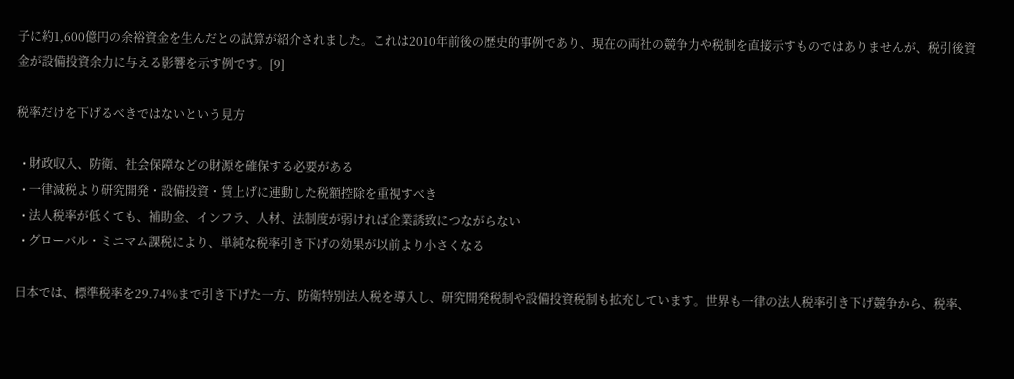子に約1,600億円の余裕資金を生んだとの試算が紹介されました。これは2010年前後の歴史的事例であり、現在の両社の競争力や税制を直接示すものではありませんが、税引後資金が設備投資余力に与える影響を示す例です。[9]

税率だけを下げるべきではないという見方

  • 財政収入、防衛、社会保障などの財源を確保する必要がある
  • 一律減税より研究開発・設備投資・賃上げに連動した税額控除を重視すべき
  • 法人税率が低くても、補助金、インフラ、人材、法制度が弱ければ企業誘致につながらない
  • グローバル・ミニマム課税により、単純な税率引き下げの効果が以前より小さくなる

日本では、標準税率を29.74%まで引き下げた一方、防衛特別法人税を導入し、研究開発税制や設備投資税制も拡充しています。世界も一律の法人税率引き下げ競争から、税率、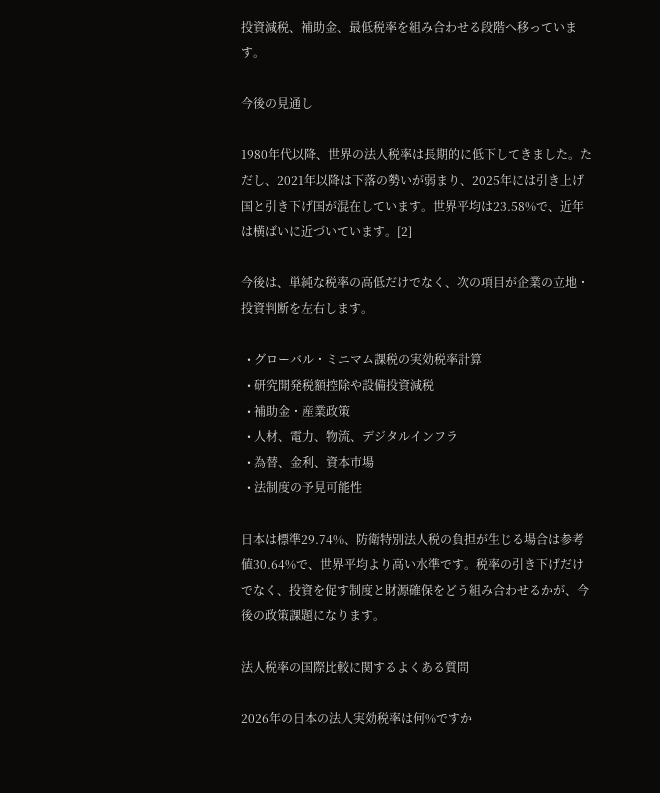投資減税、補助金、最低税率を組み合わせる段階へ移っています。

今後の見通し

1980年代以降、世界の法人税率は長期的に低下してきました。ただし、2021年以降は下落の勢いが弱まり、2025年には引き上げ国と引き下げ国が混在しています。世界平均は23.58%で、近年は横ばいに近づいています。[2]

今後は、単純な税率の高低だけでなく、次の項目が企業の立地・投資判断を左右します。

  • グローバル・ミニマム課税の実効税率計算
  • 研究開発税額控除や設備投資減税
  • 補助金・産業政策
  • 人材、電力、物流、デジタルインフラ
  • 為替、金利、資本市場
  • 法制度の予見可能性

日本は標準29.74%、防衛特別法人税の負担が生じる場合は参考値30.64%で、世界平均より高い水準です。税率の引き下げだけでなく、投資を促す制度と財源確保をどう組み合わせるかが、今後の政策課題になります。

法人税率の国際比較に関するよくある質問

2026年の日本の法人実効税率は何%ですか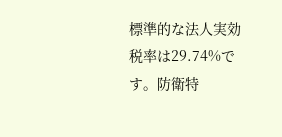標準的な法人実効税率は29.74%です。防衛特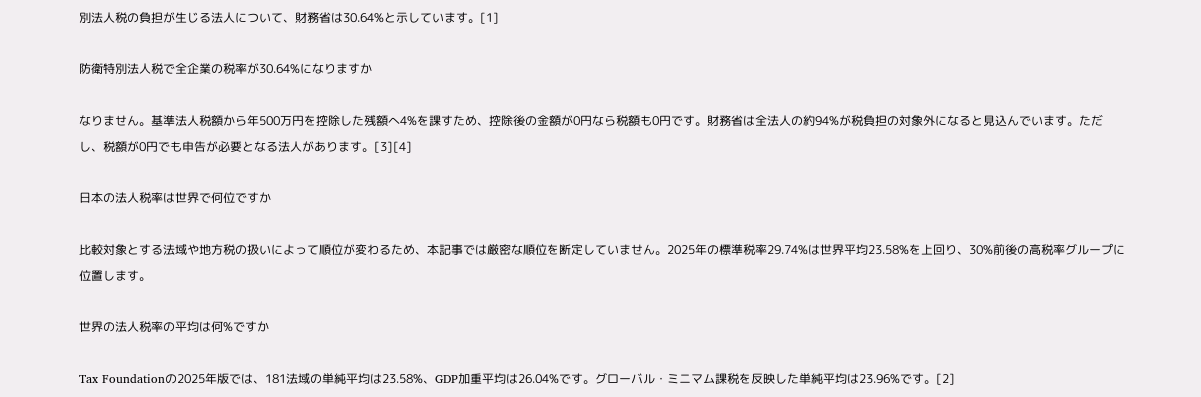別法人税の負担が生じる法人について、財務省は30.64%と示しています。[1]

防衛特別法人税で全企業の税率が30.64%になりますか

なりません。基準法人税額から年500万円を控除した残額へ4%を課すため、控除後の金額が0円なら税額も0円です。財務省は全法人の約94%が税負担の対象外になると見込んでいます。ただし、税額が0円でも申告が必要となる法人があります。[3][4]

日本の法人税率は世界で何位ですか

比較対象とする法域や地方税の扱いによって順位が変わるため、本記事では厳密な順位を断定していません。2025年の標準税率29.74%は世界平均23.58%を上回り、30%前後の高税率グループに位置します。

世界の法人税率の平均は何%ですか

Tax Foundationの2025年版では、181法域の単純平均は23.58%、GDP加重平均は26.04%です。グローバル・ミニマム課税を反映した単純平均は23.96%です。[2]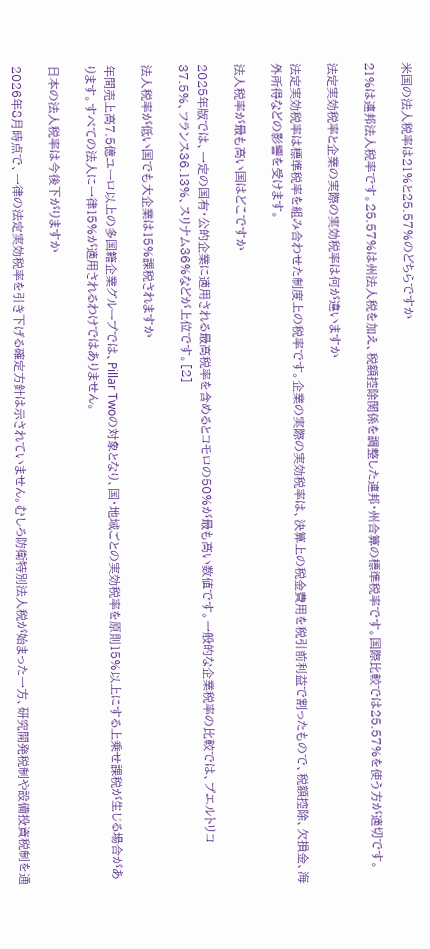米国の法人税率は21%と25.57%のどちらですか

21%は連邦法人税率です。25.57%は州法人税を加え、税額控除関係を調整した連邦・州合算の標準税率です。国際比較では25.57%を使う方が適切です。

法定実効税率と企業の実際の実効税率は何が違いますか

法定実効税率は標準税率を組み合わせた制度上の税率です。企業の実際の実効税率は、決算上の税金費用を税引前利益で割ったもので、税額控除、欠損金、海外所得などの影響を受けます。

法人税率が最も高い国はどこですか

2025年版では、一定の国有・公的企業に適用される最高税率を含めるとコモロの50%が最も高い数値です。一般的な企業税率の比較では、プエルトリコ37.5%、フランス36.13%、スリナム36%などが上位です。[2]

法人税率が低い国でも大企業は15%課税されますか

年間売上高7.5億ユーロ以上の多国籍企業グループでは、Pillar Twoの対象となり、国・地域ごとの実効税率を原則15%以上にする上乗せ課税が生じる場合があります。すべての法人に一律15%が適用されるわけではありません。

日本の法人税率は今後下がりますか

2026年8月時点で、一律の法定実効税率を引き下げる確定方針は示されていません。むしろ防衛特別法人税が始まった一方、研究開発税制や設備投資税制を通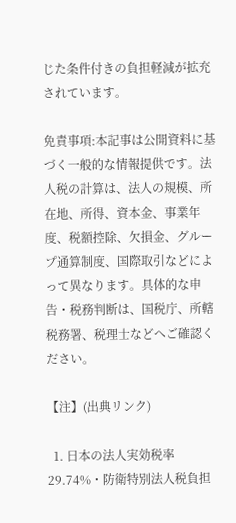じた条件付きの負担軽減が拡充されています。

免責事項:本記事は公開資料に基づく一般的な情報提供です。法人税の計算は、法人の規模、所在地、所得、資本金、事業年度、税額控除、欠損金、グループ通算制度、国際取引などによって異なります。具体的な申告・税務判断は、国税庁、所轄税務署、税理士などへご確認ください。

【注】(出典リンク)

  1. 日本の法人実効税率29.74%・防衛特別法人税負担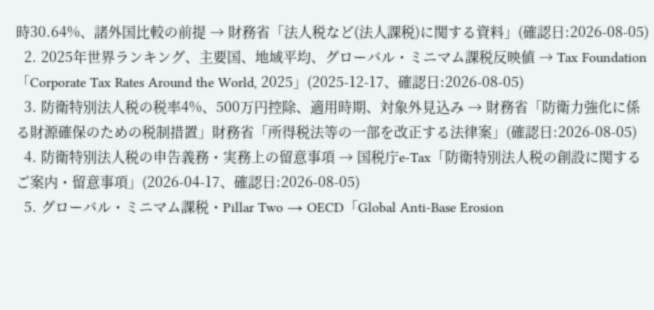時30.64%、諸外国比較の前提 → 財務省「法人税など(法人課税)に関する資料」(確認日:2026-08-05)
  2. 2025年世界ランキング、主要国、地域平均、グローバル・ミニマム課税反映値 → Tax Foundation「Corporate Tax Rates Around the World, 2025」(2025-12-17、確認日:2026-08-05)
  3. 防衛特別法人税の税率4%、500万円控除、適用時期、対象外見込み → 財務省「防衛力強化に係る財源確保のための税制措置」財務省「所得税法等の一部を改正する法律案」(確認日:2026-08-05)
  4. 防衛特別法人税の申告義務・実務上の留意事項 → 国税庁e-Tax「防衛特別法人税の創設に関するご案内・留意事項」(2026-04-17、確認日:2026-08-05)
  5. グローバル・ミニマム課税・Pillar Two → OECD「Global Anti-Base Erosion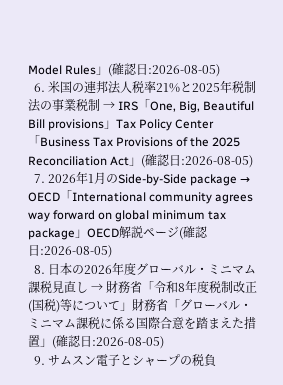Model Rules」(確認日:2026-08-05)
  6. 米国の連邦法人税率21%と2025年税制法の事業税制 → IRS「One, Big, Beautiful Bill provisions」Tax Policy Center「Business Tax Provisions of the 2025 Reconciliation Act」(確認日:2026-08-05)
  7. 2026年1月のSide-by-Side package → OECD「International community agrees way forward on global minimum tax package」OECD解説ページ(確認日:2026-08-05)
  8. 日本の2026年度グローバル・ミニマム課税見直し → 財務省「令和8年度税制改正(国税)等について」財務省「グローバル・ミニマム課税に係る国際合意を踏まえた措置」(確認日:2026-08-05)
  9. サムスン電子とシャープの税負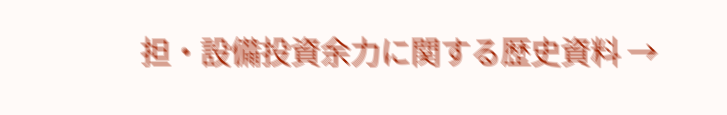担・設備投資余力に関する歴史資料 →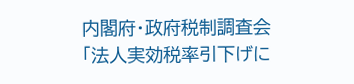内閣府・政府税制調査会「法人実効税率引下げに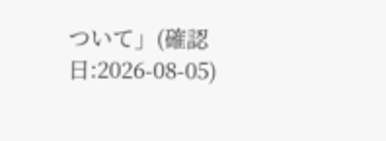ついて」(確認日:2026-08-05)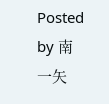Posted by 南 一矢